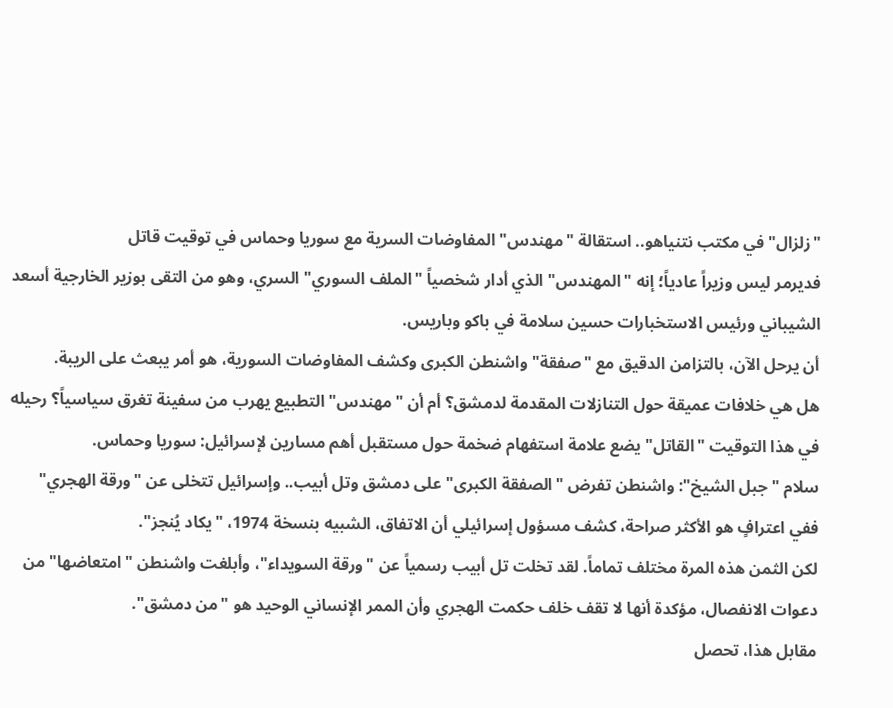"زلزال" في مكتب نتنياهو.. استقالة "مهندس" المفاوضات السرية مع سوريا وحماس في توقيت قاتل
فديرمر ليس وزيراً عادياً؛ إنه "المهندس" الذي أدار شخصياً "الملف السوري" السري، وهو من التقى بوزير الخارجية أسعد الشيباني ورئيس الاستخبارات حسين سلامة في باكو وباريس.
أن يرحل الآن، بالتزامن الدقيق مع "صفقة" واشنطن الكبرى وكشف المفاوضات السورية، هو أمر يبعث على الريبة.
هل هي خلافات عميقة حول التنازلات المقدمة لدمشق؟ أم أن "مهندس" التطبيع يهرب من سفينة تغرق سياسياً؟ رحيله في هذا التوقيت "القاتل" يضع علامة استفهام ضخمة حول مستقبل أهم مسارين لإسرائيل: سوريا وحماس.
سلام "جبل الشيخ": واشنطن تفرض "الصفقة الكبرى" على دمشق وتل أبيب.. وإسرائيل تتخلى عن "ورقة الهجري"
ففي اعترافٍ هو الأكثر صراحة، كشف مسؤول إسرائيلي أن الاتفاق، الشبيه بنسخة 1974، "يكاد يُنجز".
لكن الثمن هذه المرة مختلف تماماً. لقد تخلت تل أبيب رسمياً عن "ورقة السويداء"، وأبلغت واشنطن "امتعاضها" من دعوات الانفصال، مؤكدة أنها لا تقف خلف حكمت الهجري وأن الممر الإنساني الوحيد هو "من دمشق".
مقابل هذا، تحصل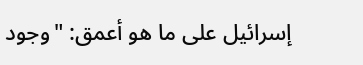إسرائيل على ما هو أعمق: "وجود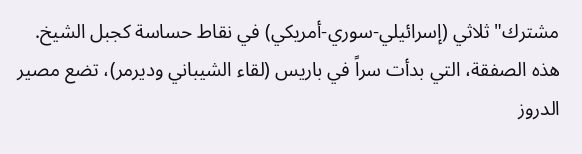مشترك" ثلاثي (إسرائيلي-سوري-أمريكي) في نقاط حساسة كجبل الشيخ.
هذه الصفقة، التي بدأت سراً في باريس (لقاء الشيباني وديرمر)، تضع مصير الدروز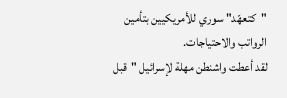"كتعهّد" سوري للأمريكيين بتأمين الرواتب والاحتياجات.
لقد أعطت واشنطن مهلة لإسرائيل "قبل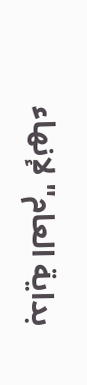بداية العام" لإنهاء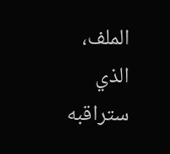الملف، الذي ستراقبه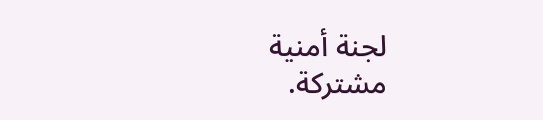لجنة أمنية مشتركة.